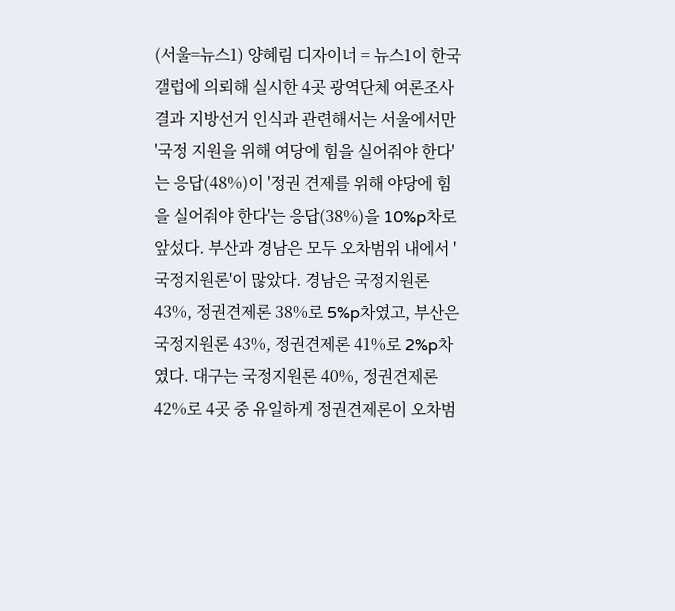(서울=뉴스1) 양혜림 디자이너 = 뉴스1이 한국갤럽에 의뢰해 실시한 4곳 광역단체 여론조사 결과 지방선거 인식과 관련해서는 서울에서만 '국정 지원을 위해 여당에 힘을 실어줘야 한다'는 응답(48%)이 '정권 견제를 위해 야당에 힘을 실어줘야 한다'는 응답(38%)을 10%p차로 앞섰다. 부산과 경남은 모두 오차범위 내에서 '국정지원론'이 많았다. 경남은 국정지원론 43%, 정권견제론 38%로 5%p차였고, 부산은 국정지원론 43%, 정권견제론 41%로 2%p차였다. 대구는 국정지원론 40%, 정권견제론 42%로 4곳 중 유일하게 정권견제론이 오차범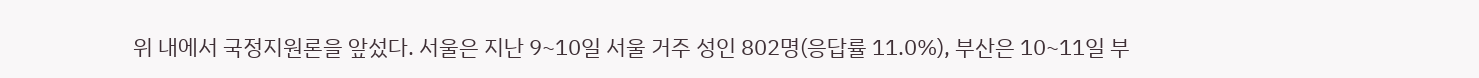위 내에서 국정지원론을 앞섰다. 서울은 지난 9~10일 서울 거주 성인 802명(응답률 11.0%), 부산은 10~11일 부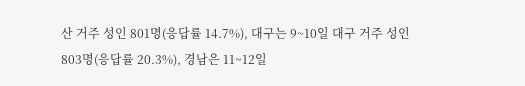산 거주 성인 801명(응답률 14.7%), 대구는 9~10일 대구 거주 성인 803명(응답률 20.3%), 경남은 11~12일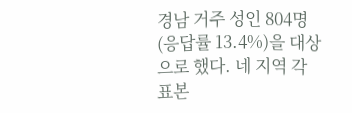경남 거주 성인 804명(응답률 13.4%)을 대상으로 했다. 네 지역 각 표본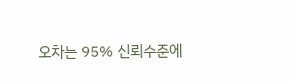오차는 95% 신뢰수준에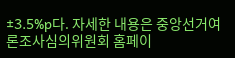±3.5%p다. 자세한 내용은 중앙선거여론조사심의위원회 홈페이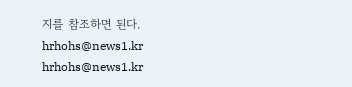지를 참조하면 된다.
hrhohs@news1.kr
hrhohs@news1.kr